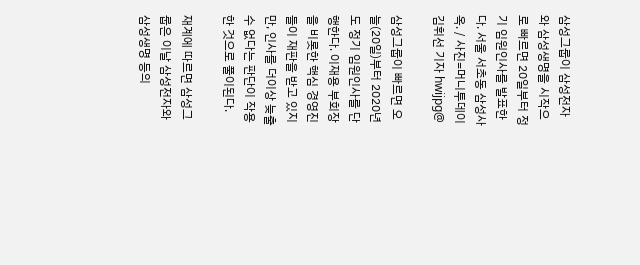삼성그룹이 삼성전자와 삼성생명을 시작으로 빠르면 20일부터 정기 임원인사를 발표한다. 서울 서초동 삼성사옥. / 사진=머니투데이 김휘선 기자 hwijpg@

삼성그룹이 빠르면 오늘(20일)부터 2020년도 정기 임원인사를 단행한다. 이재용 부회장을 비롯한 핵심 경영진들이 재판을 받고 있지만, 인사를 더이상 늦출 수 없다는 판단이 작용한 것으로 풀이된다.

재계에 따르면 삼성그룹은 이날 삼성전자와 삼성생명 등의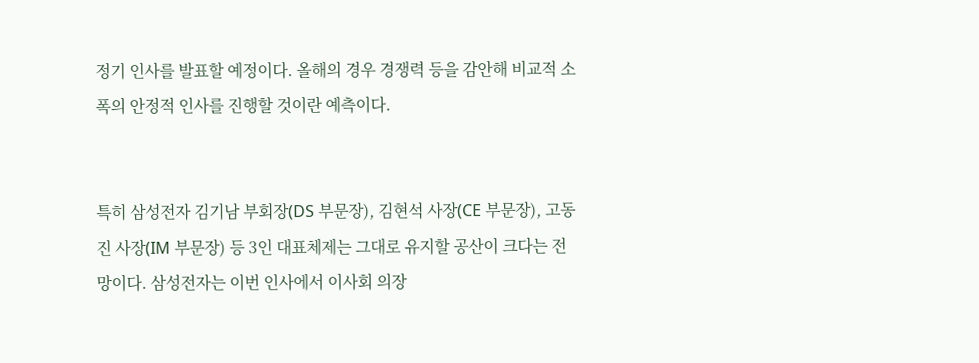정기 인사를 발표할 예정이다. 올해의 경우 경쟁력 등을 감안해 비교적 소폭의 안정적 인사를 진행할 것이란 예측이다.


특히 삼성전자 김기남 부회장(DS 부문장), 김현석 사장(CE 부문장), 고동진 사장(IM 부문장) 등 3인 대표체제는 그대로 유지할 공산이 크다는 전망이다. 삼성전자는 이번 인사에서 이사회 의장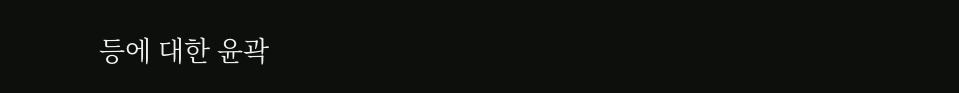등에 대한 윤곽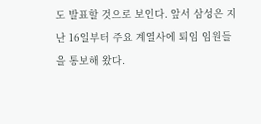도 발표할 것으로 보인다. 앞서 삼성은 지난 16일부터 주요 계열사에 퇴임 임원들을 통보해 왔다.